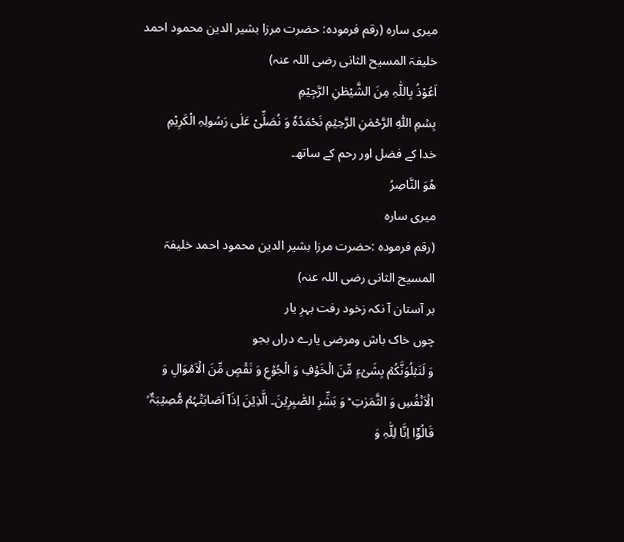میری سارہ (رقم فرمودہ: حضرت مرزا بشیر الدین محمود احمد خلیفۃ المسیح الثانی رضی اللہ عنہ)
اَعُوْذُ بِاللّٰہِ مِنَ الشَّیْطٰنِ الرَّجِیْمِ
بِسۡمِ اللّٰہِ الرَّحۡمٰنِ الرَّحِیۡمِ نَحْمَدُہٗ وَ نُصَلِّیْ عَلٰی رَسُولِہِ الْکَرِیْمِ
خدا کے فضل اور رحم کے ساتھ۔
ھُوَ النَّاصِرُ
میری سارہ
(رقم فرمودہ :حضرت مرزا بشیر الدین محمود احمد خلیفۃ المسیح الثانی رضی اللہ عنہ)
بر آستان آ نکہ زخود رفت بہرِ یار
چوں خاک باش ومرضی یارے دراں بجو
وَ لَنَبۡلُوَنَّکُمۡ بِشَیۡءٍ مِّنَ الۡخَوۡفِ وَ الۡجُوۡعِ وَ نَقۡصٍ مِّنَ الۡاَمۡوَالِ وَ الۡاَنۡفُسِ وَ الثَّمَرٰتِ ؕ وَ بَشِّرِ الصّٰبِرِیۡنَ۔ الَّذِیۡنَ اِذَاۤ اَصَابَتۡہُمۡ مُّصِیۡبَۃٌ ۙ قَالُوۡۤا اِنَّا لِلّٰہِ وَ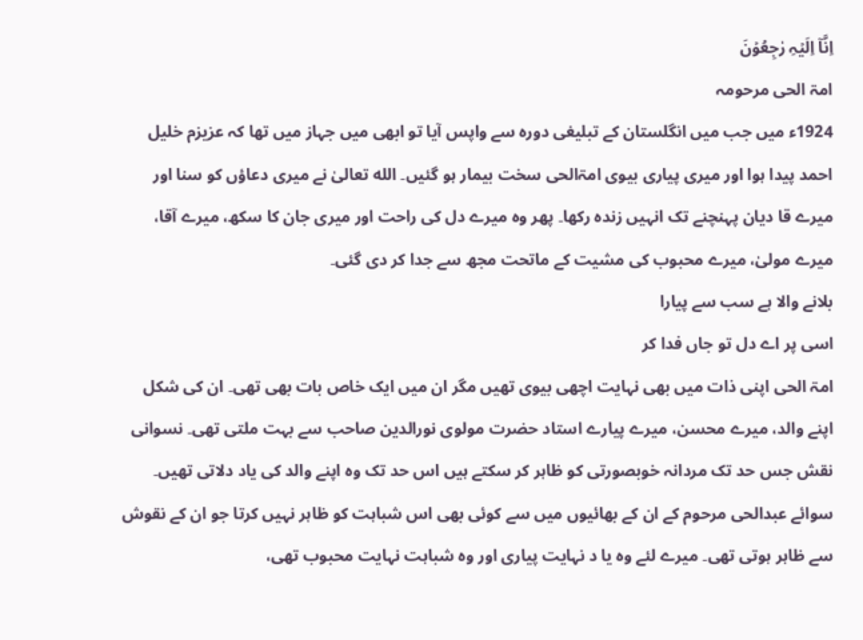اِنَّاۤ اِلَیۡہِ رٰجِعُوۡنَ
امۃ الحی مرحومہ
1924ء میں جب میں انگلستان کے تبلیغی دورہ سے واپس آیا تو ابھی میں جہاز میں تھا کہ عزیزم خلیل احمد پیدا ہوا اور میری پیاری بیوی امۃالحی سخت بیمار ہو گئیں۔ الله تعالیٰ نے میری دعاؤں کو سنا اور میرے قا دیان پہنچنے تک انہیں زندہ رکھا۔ پھر وہ میرے دل کی راحت اور میری جان کا سکھ، میرے آقا، میرے مولیٰ، میرے محبوب کی مشیت کے ماتحت مجھ سے جدا کر دی گئی۔
بلانے والا ہے سب سے پیارا
اسی پر اے دل تو جاں فدا کر
امۃ الحی اپنی ذات میں بھی نہایت اچھی بیوی تھیں مگر ان میں ایک خاص بات بھی تھی۔ ان کی شکل اپنے والد، میرے محسن، میرے پیارے استاد حضرت مولوی نورالدین صاحب سے بہت ملتی تھی۔ نسوانی نقش جس حد تک مردانہ خوبصورتی کو ظاہر کر سکتے ہیں اس حد تک وہ اپنے والد کی یاد دلاتی تھیں۔ سوائے عبدالحی مرحوم کے ان کے بھائیوں میں سے کوئی بھی اس شباہت کو ظاہر نہیں کرتا جو ان کے نقوش سے ظاہر ہوتی تھی۔ میرے لئے وہ یا د نہایت پیاری اور وہ شباہت نہایت محبوب تھی،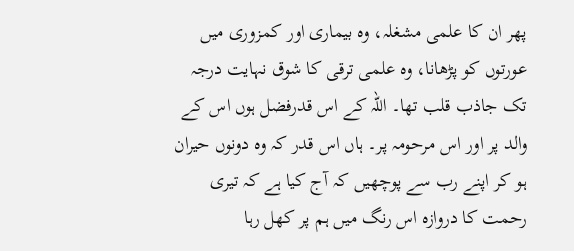پھر ان کا علمی مشغلہ، وہ بیماری اور کمزوری میں عورتوں کو پڑھانا، وہ علمی ترقی کا شوق نہایت درجہ تک جاذب قلب تھا۔ اللہ کے اس قدرفضل ہوں اس کے والد پر اور اس مرحومہ پر۔ ہاں اس قدر کہ وہ دونوں حیران ہو کر اپنے رب سے پوچھیں کہ آج کیا ہے کہ تیری رحمت کا دروازہ اس رنگ میں ہم پر کھل رہا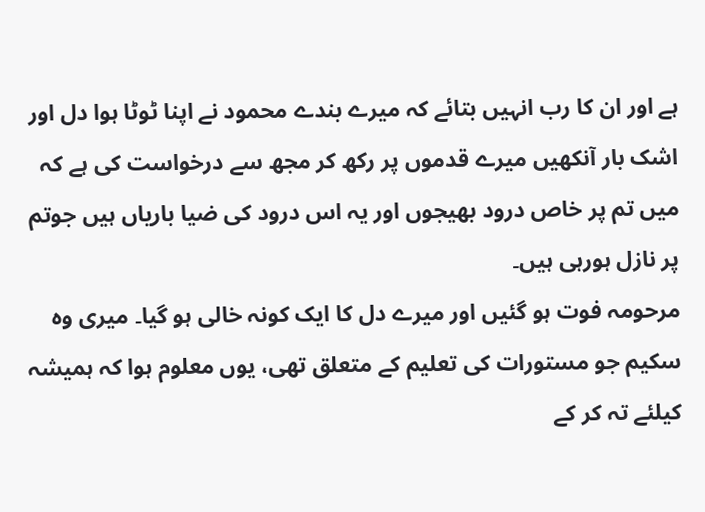ہے اور ان کا رب انہیں بتائے کہ میرے بندے محمود نے اپنا ٹوٹا ہوا دل اور اشک بار آنکھیں میرے قدموں پر رکھ کر مجھ سے درخواست کی ہے کہ میں تم پر خاص درود بھیجوں اور یہ اس درود کی ضیا باریاں ہیں جوتم پر نازل ہورہی ہیں۔
مرحومہ فوت ہو گئیں اور میرے دل کا ایک کونہ خالی ہو گیا۔ میری وہ سکیم جو مستورات کی تعلیم کے متعلق تھی، یوں معلوم ہوا کہ ہمیشہ کیلئے تہ کر کے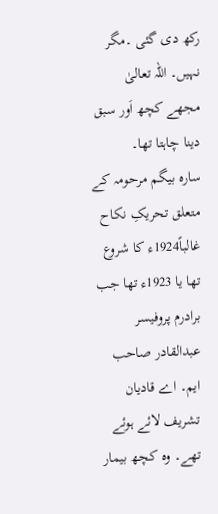رکھ دی گئی ۔مگر نہیں۔ اللہ تعالیٰ مجھے کچھ اَور سبق دینا چاہتا تھا۔
سارہ بیگم مرحومہ کے متعلق تحریکِ نکاح
غالباً1924ء کا شروع تھا یا 1923ء تھا جب برادرم پروفیسر عبدالقادر صاحب ایم۔ اے قادیان تشریف لائے ہوئے تھے۔ وہ کچھ بیمار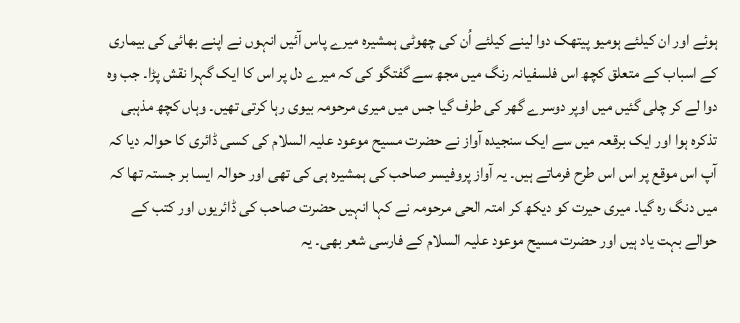ہوئے اور ان کیلئے ہومیو پیتھک دوا لینے کیلئے اُن کی چھوٹی ہمشیرہ میرے پاس آئیں انہوں نے اپنے بھائی کی بیماری کے اسباب کے متعلق کچھ اس فلسفیانہ رنگ میں مجھ سے گفتگو کی کہ میرے دل پر اس کا ایک گہرا نقش پڑا۔ جب وہ دوا لے کر چلی گئیں میں اوپر دوسرے گھر کی طرف گیا جس میں میری مرحومہ بیوی رہا کرتی تھیں۔ وہاں کچھ مذہبی تذکرہ ہوا اور ایک برقعہ میں سے ایک سنجیدہ آواز نے حضرت مسیح موعود علیہ السلام کی کسی ڈائری کا حوالہ دیا کہ آپ اس موقع پر اس اس طرح فرماتے ہیں۔ یہ آواز پروفیسر صاحب کی ہمشیرہ ہی کی تھی اور حوالہ ایسا بر جستہ تھا کہ میں دنگ رہ گیا۔ میری حیرت کو دیکھ کر امتہ الحی مرحومہ نے کہا انہیں حضرت صاحب کی ڈائریوں اور کتب کے حوالے بہت یاد ہیں اور حضرت مسیح موعود علیہ السلام کے فارسی شعر بھی۔ یہ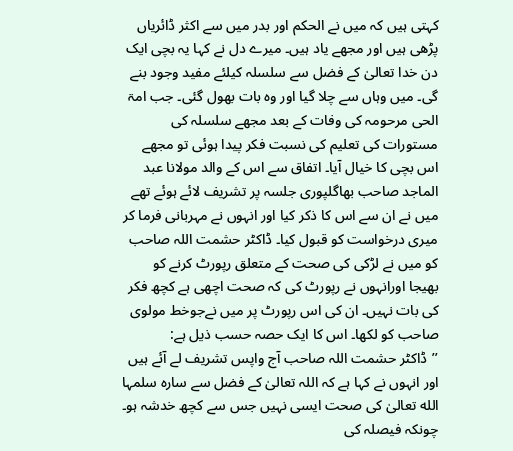کہتی ہیں کہ میں نے الحکم اور بدر میں سے اکثر ڈائریاں پڑھی ہیں اور مجھے یاد ہیں۔ میرے دل نے کہا یہ بچی ایک دن خدا تعالیٰ کے فضل سے سلسلہ کیلئے مفید وجود بنے گی۔ میں وہاں سے چلا گیا اور وہ بات بھول گئی۔ جب امۃ الحی مرحومہ کی وفات کے بعد مجھے سلسلہ کی مستورات کی تعلیم کی نسبت فکر پیدا ہوئی تو مجھے اس بچی کا خیال آیا۔ اتفاق سے اس کے والد مولانا عبد الماجد صاحب بھاگلپوری جلسہ پر تشریف لائے ہوئے تھے میں نے ان سے اس کا ذکر کیا اور انہوں نے مہربانی فرما کر میری درخواست کو قبول کیا۔ ڈاکٹر حشمت اللہ صاحب کو میں نے لڑکی کی صحت کے متعلق رپورٹ کرنے کو بھیجا اورانہوں نے رپورٹ کی کہ صحت اچھی ہے کچھ فکر کی بات نہیں۔ ان کی اس رپورٹ پر میں نےجوخط مولوی صاحب کو لکھا۔ اس کا ایک حصہ حسب ذیل ہے:
’’ڈاکٹر حشمت اللہ صاحب آج واپس تشریف لے آئے ہیں اور انہوں نے کہا ہے کہ اللہ تعالیٰ کے فضل سے سارہ سلمہا الله تعالیٰ کی صحت ایسی نہیں جس سے کچھ خدشہ ہو۔ چونکہ فیصلہ کی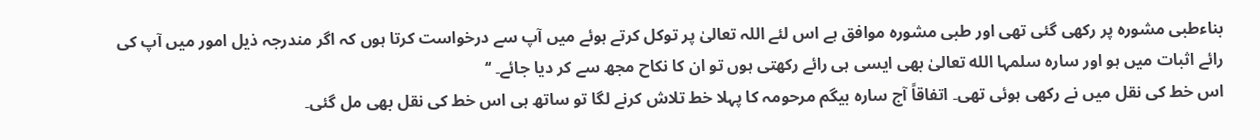بناءطبی مشورہ پر رکھی گئی تھی اور طبی مشوره موافق ہے اس لئے اللہ تعالیٰ پر توکل کرتے ہوئے میں آپ سے درخواست کرتا ہوں کہ اگر مندرجہ ذیل امور میں آپ کی رائے اثبات میں ہو اور سارہ سلمہا الله تعالیٰ بھی ایسی ہی رائے رکھتی ہوں تو ان کا نکاح مجھ سے کر دیا جائے۔ ‘‘
اس خط کی نقل میں نے رکھی ہوئی تھی۔ اتفاقاً آج سارہ بیگم مرحومہ کا پہلا خط تلاش کرنے لگا تو ساتھ ہی اس خط کی نقل بھی مل گئی۔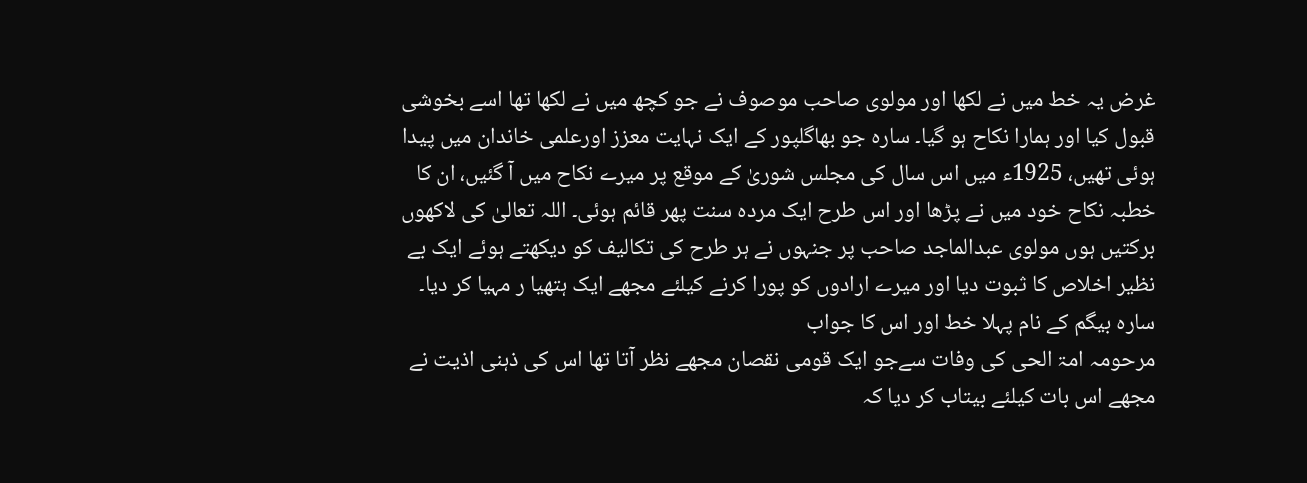غرض یہ خط میں نے لکھا اور مولوی صاحب موصوف نے جو کچھ میں نے لکھا تھا اسے بخوشی قبول کیا اور ہمارا نکاح ہو گیا۔ سارہ جو بھاگلپور کے ایک نہایت معزز اورعلمی خاندان میں پیدا ہوئی تھیں، 1925ء میں اس سال کی مجلس شوریٰ کے موقع پر میرے نکاح میں آ گئیں، ان کا خطبہ نکاح خود میں نے پڑھا اور اس طرح ایک مردہ سنت پھر قائم ہوئی۔ اللہ تعالیٰ کی لاکھوں برکتیں ہوں مولوی عبدالماجد صاحب پر جنہوں نے ہر طرح کی تکالیف کو دیکھتے ہوئے ایک بے نظیر اخلاص کا ثبوت دیا اور میرے ارادوں کو پورا کرنے کیلئے مجھے ایک ہتھیا ر مہیا کر دیا۔
سارہ بیگم کے نام پہلا خط اور اس کا جواب
مرحومہ امۃ الحی کی وفات سےجو ایک قومی نقصان مجھے نظر آتا تھا اس کی ذہنی اذیت نے مجھے اس بات کیلئے بیتاب کر دیا کہ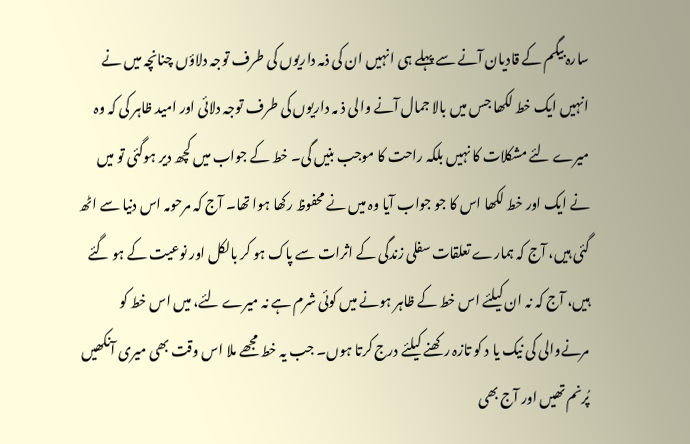سارہ بیگم کے قادیان آنے سے پہلے ہی انہیں ان کی ذمہ داریوں کی طرف توجہ دلاؤں چنانچہ میں نے انہیں ایک خط لکھا جس میں بالا جمال آنے والی ذ مہ داریوں کی طرف توجہ دلائی اور امید ظاہر کی کہ وہ میرے لئے مشکلات کا نہیں بلکہ راحت کا موجب بنیں گی۔ خط کے جواب میں کچھ دیر ہوگئی تو میں نے ایک اور خط لکھا اس کا جو جواب آیا وہ میں نے محفوظ رکھا ہوا تھا۔ آج کہ مرحومہ اس دنیا سے اٹھ گئی ہیں، آج کہ ہمارے تعلقات سفلی زندگی کے اثرات سے پاک ہو کر بالکل اور نوعیت کے ہو گئے ہیں، آج کہ نہ ان کیلئے اس خط کے ظاہر ہونے میں کوئی شرم ہے نہ میرے لئے، میں اس خط کو مرنےوالی کی نیک یا د کو تازہ رکھنے کیلئے درج کرتا ہوں۔ جب یہ خط مجھے ملا اس وقت بھی میری آنکھیں پُرنم تھیں اور آج بھی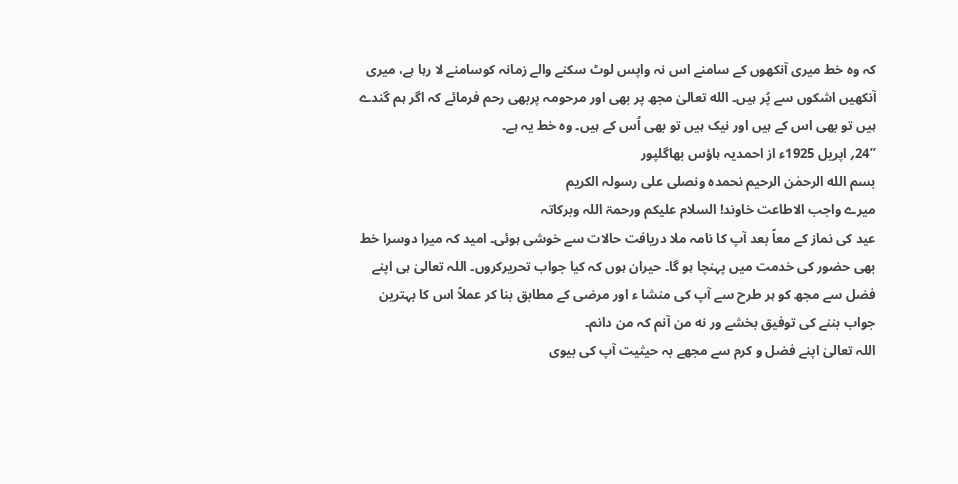کہ وہ خط میری آنکھوں کے سامنے اس نہ واپس لوٹ سکنے والے زمانہ کوسامنے لا رہا ہے، میری آنکھیں اشکوں سے پُر ہیں۔ الله تعالیٰ مجھ پر بھی اور مرحومہ پربھی رحم فرمائے کہ اگر ہم گندے ہیں تو بھی اس کے ہیں اور نیک ہیں تو بھی اُس کے ہیں۔ وہ خط یہ ہے۔
’’24؍ اپریل 1925ء از احمدیہ ہاؤس بھاگلپور
بسم الله الرحمٰن الرحيم نحمدہ ونصلی علی رسولہ الکریم
میرے واجب الاطاعت خاوند! السلام علیکم ورحمۃ اللہ وبرکاتہ
عید کی نماز کے معاً بعد آپ کا نامہ ملا دریافت حالات سے خوشی ہوئی۔ امید کہ میرا دوسرا خط بھی حضور کی خدمت میں پہنچا ہو گا۔ حیران ہوں کہ کیا جواب تحریرکروں۔ اللہ تعالیٰ ہی اپنے فضل سے مجھ کو ہر طرح سے آپ کی منشا ء اور مرضی کے مطابق بنا کر عملاً اس کا بہترین جواب بننے کی توفیق بخشے ور نه من آنم کہ من دانم۔
اللہ تعالیٰ اپنے فضل و کرم سے مجھے بہ حیثیت آپ کی بیوی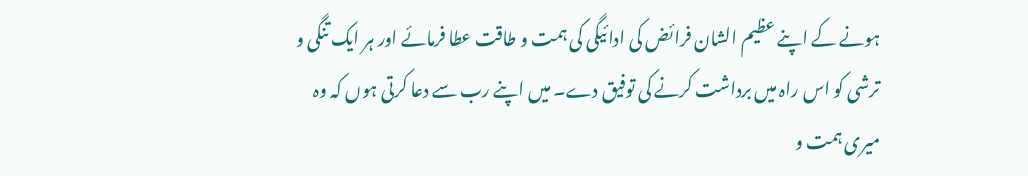ہونے کے اپنے عظیم الشان فرائض کی ادائیگی کی ہمت و طاقت عطا فرمائے اور ہر ایک تنگی و ترشی کو اس راہ میں برداشت کرنے کی توفیق دے۔ میں اپنے رب سے دعا کرتی ہوں کہ وہ میری ہمت و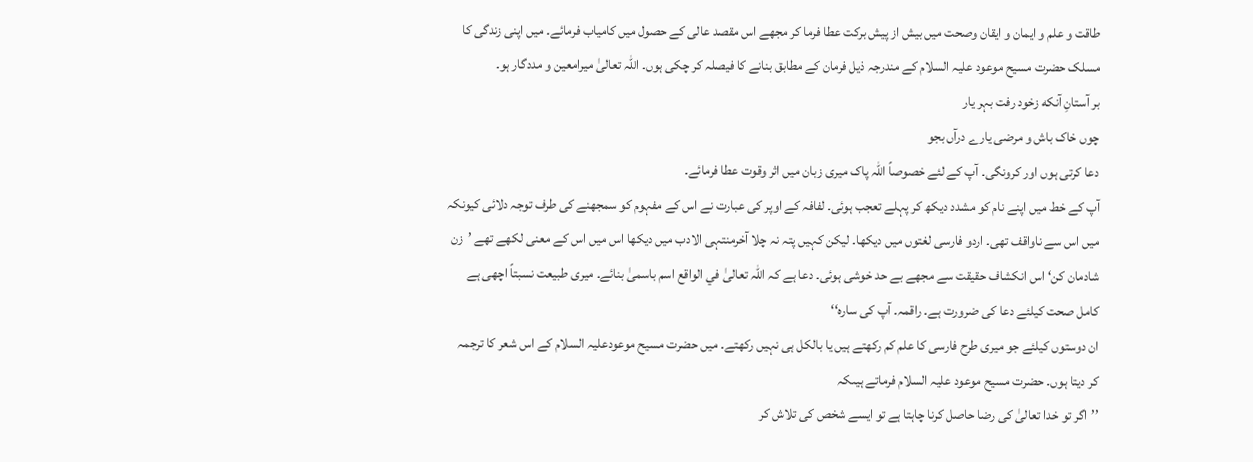طاقت و علم و ایمان و ایقان وصحت میں بیش از پیش برکت عطا فرما کر مجھے اس مقصد عالی کے حصول میں کامیاب فرمائے۔ میں اپنی زندگی کا مسلک حضرت مسیح موعود علیہ السلام کے مندرجہ ذیل فرمان کے مطابق بنانے کا فیصلہ کر چکی ہوں۔ اللہ تعالیٰ میرامعین و مددگار ہو۔
بر آستانِ آنکه زخود رفت بہر یار
چوں خاک باش و مرضی یارے درآں بجو
دعا کرتی ہوں اور کرونگی۔ آپ کے لئے خصوصاً اللہ پاک میری زبان میں اثر وقوت عطا فرمائے۔
آپ کے خط میں اپنے نام کو مشدد دیکھ کر پہلے تعجب ہوئی۔ لفافہ کے اوپر کی عبارت نے اس کے مفہوم کو سمجھنے کی طرف توجہ دلائی کیونکہ میں اس سے ناواقف تھی۔ اردو فارسی لغتوں میں دیکھا۔ لیکن کہیں پتہ نہ چلا آخرمنتہی الادب میں دیکھا اس میں اس کے معنی لکھے تھے ’زن شادمان کن‘ اس انکشاف حقیقت سے مجھے بے حد خوشی ہوئی۔ دعا ہے کہ اللہ تعالىٰ في الواقع اسم باسمیٰ بنائے۔ میری طبیعت نسبتاً اچھی ہے کامل صحت کیلئے دعا کی ضرورت ہے۔ راقمہ۔ آپ کی سارہ‘‘
ان دوستوں کیلئے جو میری طرح فارسی کا علم کم رکھتے ہیں یا بالکل ہی نہیں رکھتے۔ میں حضرت مسیح موعودعلیہ السلام کے اس شعر کا ترجمہ کر دیتا ہوں۔ حضرت مسیح موعود علیہ السلام فرماتے ہیںکہ
’’اگر تو خدا تعالیٰ کی رضا حاصل کرنا چاہتا ہے تو ایسے شخص کی تلاش کر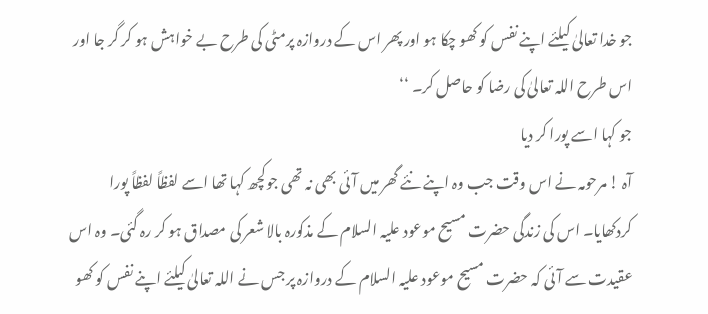جو خدا تعالیٰ کیلئے اپنے نفس کو کھو چکا ہو اور پھر اس کے دروازہ پرمٹی کی طرح بے خواہش ہو کر گر جا اور اس طرح اللہ تعالیٰ کی رضا کو حاصل کر۔ ‘‘
جو کہا اسے پورا کر دیا
آہ ! مرحومہ نے اس وقت جب وہ اپنے نئے گھر میں آئی بھی نہ تھی جوکچھ کہا تھا اسے لفظاً لفظاً پورا کردکھایا۔ اس کی زندگی حضرت مسیح موعود علیہ السلام کے مذکورہ بالا شعر کی مصداق ہو کر رہ گئی۔ وہ اس عقیدت سے آئی کہ حضرت مسیح موعود علیہ السلام کے دروازہ پر جس نے اللہ تعالیٰ کیلئے اپنے نفس کو کھو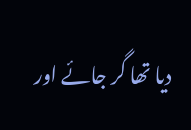دیا تھا گر جائے اور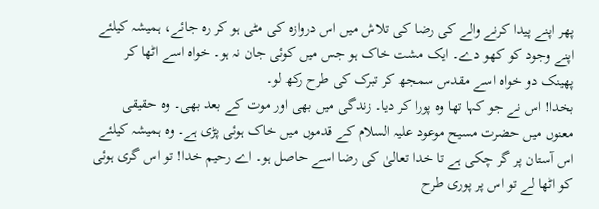پھر اپنے پیدا کرنے والے کی رضا کی تلاش میں اس دروازہ کی مٹی ہو کر رہ جائے، ہمیشہ کیلئے اپنے وجود کو کھو دے۔ ایک مشت خاک ہو جس میں کوئی جان نہ ہو۔ خواہ اسے اٹھا کر پھینک دو خواہ اسے مقدس سمجھ کر تبرک کی طرح رکھ لو۔
بخدا! اس نے جو کہا تھا وہ پورا کر دیا۔ زندگی میں بھی اور موت کے بعد بھی۔ وہ حقیقی معنوں میں حضرت مسیح موعود علیہ السلام کے قدموں میں خاک ہوئی پڑی ہے۔ وہ ہمیشہ کیلئے اس آستان پر گر چکی ہے تا خدا تعالیٰ کی رضا اسے حاصل ہو۔ اے رحیم خدا! تو اس گری ہوئی کو اٹھا لے تو اس پر پوری طرح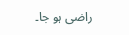راضی ہو جا۔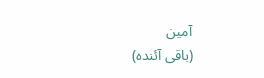آمین
(باقی آئندہ)